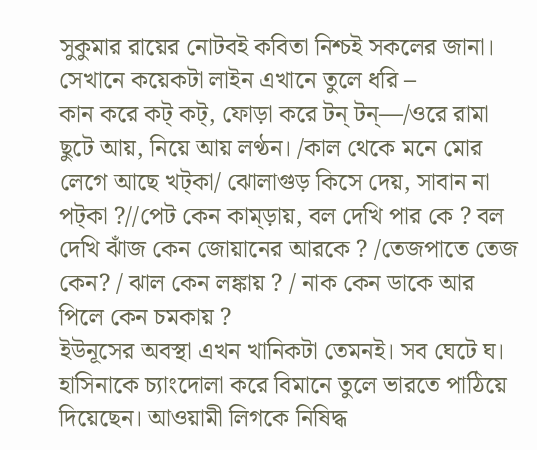সুকুমার রায়ের নোটবই কবিতা নিশ্চই সকলের জানা। সেখানে কয়েকটা লাইন এখানে তুলে ধরি –
কান করে কট্ কট্, ফোড়া করে টন্ টন্—/ওরে রামা ছুটে আয়, নিয়ে আয় লণ্ঠন। /কাল থেকে মনে মোর লেগে আছে খট্কা/ ঝোলাগুড় কিসে দেয়, সাবান না পট্কা ?//পেট কেন কাম্ড়ায়, বল দেখি পার কে ? বল দেখি ঝাঁজ কেন জোয়ানের আরকে ? /তেজপাতে তেজ কেন? / ঝাল কেন লঙ্কায় ? / নাক কেন ডাকে আর পিলে কেন চমকায় ?
ইউনূসের অবস্থা এখন খানিকটা তেমনই। সব ঘেটে ঘ। হাসিনাকে চ্যাংদোলা করে বিমানে তুলে ভারতে পাঠিয়ে দিয়েছেন। আওয়ামী লিগকে নিষিদ্ধ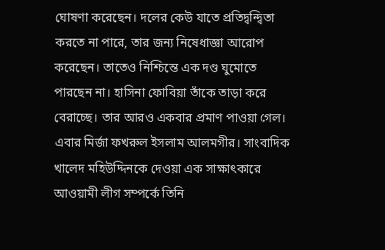ঘোষণা করেছেন। দলের কেউ যাতে প্রতিদ্বন্দ্বিতা করতে না পারে, তার জন্য নিষেধাজ্ঞা আরোপ করেছেন। তাতেও নিশ্চিন্তে এক দণ্ড ঘুমোতে পারছেন না। হাসিনা ফোবিয়া তাঁকে তাড়া করে বেরাচ্ছে। তার আরও একবার প্রমাণ পাওয়া গেল। এবার মির্জা ফখরুল ইসলাম আলমগীর। সাংবাদিক খালেদ মহিউদ্দিনকে দেওয়া এক সাক্ষাৎকারে আওয়ামী লীগ সম্পর্কে তিনি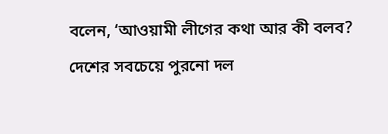বলেন, ‘আওয়ামী লীগের কথা আর কী বলব? দেশের সবচেয়ে পুরনো দল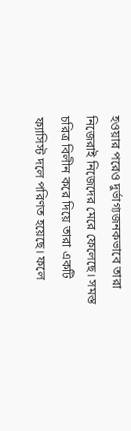হওয়ার পরেও দুর্ভাগ্যজনকভাবে তারা নিজেরাই নিজেদের মেরে ফেলেছে। সমস্ত চরিত্র বিলীন করে দিয়ে তারা একটি ফ্যাসিস্ট দলে পরিণত হয়েছে। ফলে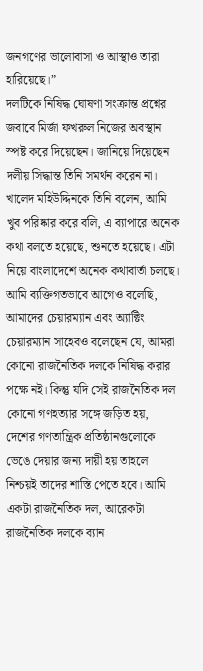জনগণের ভালোবাসা ও আস্থাও তারা হারিয়েছে।”
দলটিকে নিষিদ্ধ ঘোষণা সংক্রান্ত প্রশ্নের জবাবে মির্জা ফখরুল নিজের অবস্থান স্পষ্ট করে দিয়েছেন। জানিয়ে দিয়েছেন দলীয় সিদ্ধান্ত তিনি সমর্থন করেন না। খালেদ মহিউদ্দিনকে তিনি বলেন, আমি খুব পরিষ্কার করে বলি, এ ব্যাপারে অনেক কথা বলতে হয়েছে, শুনতে হয়েছে। এটা নিয়ে বাংলাদেশে অনেক কথাবার্তা চলছে। আমি ব্যক্তিগতভাবে আগেও বলেছি, আমাদের চেয়ারম্যান এবং অ্যাক্টিং চেয়ারম্যান সাহেবও বলেছেন যে, আমরা কোনো রাজনৈতিক দলকে নিষিদ্ধ করার পক্ষে নই। কিন্তু যদি সেই রাজনৈতিক দল কোনো গণহত্যার সঙ্গে জড়িত হয়, দেশের গণতান্ত্রিক প্রতিষ্ঠানগুলোকে ভেঙে দেয়ার জন্য দায়ী হয় তাহলে নিশ্চয়ই তাদের শাস্তি পেতে হবে। আমি একটা রাজনৈতিক দল, আরেকটা রাজনৈতিক দলকে ব্যান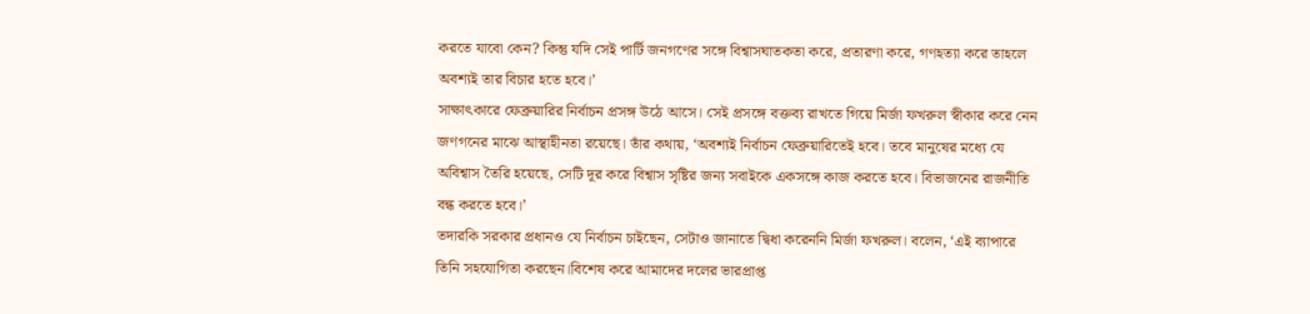করতে যাবো কেন? কিন্তু যদি সেই পার্টি জনগণের সঙ্গে বিশ্বাসঘাতকতা করে, প্রতারণা করে, গণহত্যা করে তাহলে অবশ্যই তার বিচার হতে হবে।’
সাক্ষাৎকারে ফেব্রুয়ারির নির্বাচন প্রসঙ্গ উঠে আসে। সেই প্রসঙ্গে বক্তব্য রাখতে গিয়ে মির্জা ফখরুল স্বীকার করে নেন জণগনের মাঝে আস্থাহীনতা রয়েছে। তাঁর কথায়, ‘অবশ্যই নির্বাচন ফেব্রুয়ারিতেই হবে। তবে মানুষের মধ্যে যে অবিশ্বাস তৈরি হয়েছে, সেটি দূর করে বিশ্বাস সৃষ্টির জন্য সবাইকে একসঙ্গে কাজ করতে হবে। বিভাজনের রাজনীতি বন্ধ করতে হবে।’
তদারকি সরকার প্রধানও যে নির্বাচন চাইছেন, সেটাও জানাতে দ্বিধা করেননি মির্জা ফখরুল। বলেন, ‘এই ব্যাপারে তিনি সহযোগিতা করছেন।বিশেষ করে আমাদের দলের ভারপ্রাপ্ত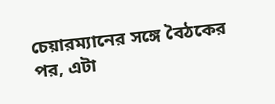চেয়ারম্যানের সঙ্গে বৈঠকের পর, এটা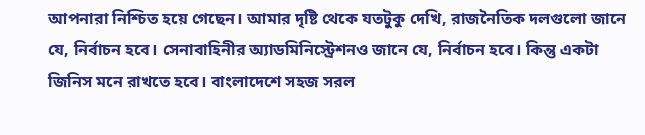আপনারা নিশ্চিত হয়ে গেছেন। আমার দৃষ্টি থেকে যতটুকু দেখি, রাজনৈতিক দলগুলো জানে যে, নির্বাচন হবে। সেনাবাহিনীর অ্যাডমিনিস্ট্রেশনও জানে যে, নির্বাচন হবে। কিন্তু একটা জিনিস মনে রাখতে হবে। বাংলাদেশে সহজ সরল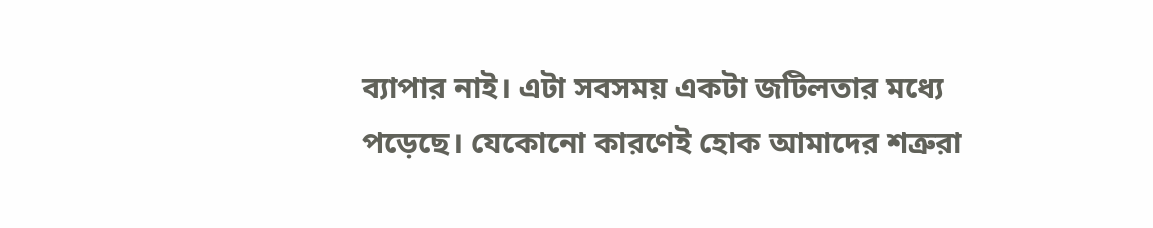ব্যাপার নাই। এটা সবসময় একটা জটিলতার মধ্যে পড়েছে। যেকোনো কারণেই হোক আমাদের শত্রুরা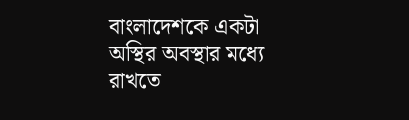বাংলাদেশকে একটা অস্থির অবস্থার মধ্যে রাখতে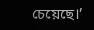চেয়েছে।’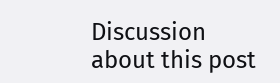Discussion about this post